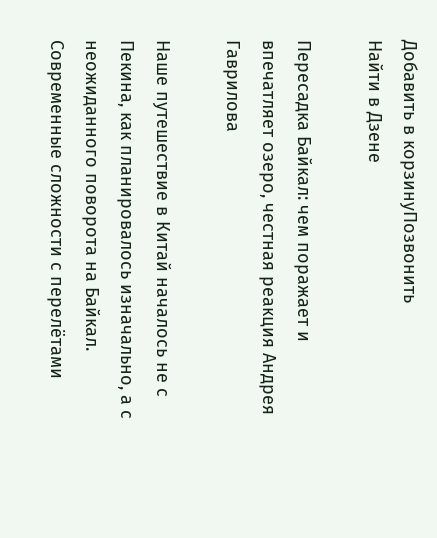Добавить в корзинуПозвонить
Найти в Дзене

Пересадка Байкал: чем поражает и впечатляет озеро, честная реакция Андрея Гаврилова

Наше путешествие в Китай началось не с Пекина, как планировалось изначально, а с неожиданного поворота на Байкал. Современные сложности с перелётами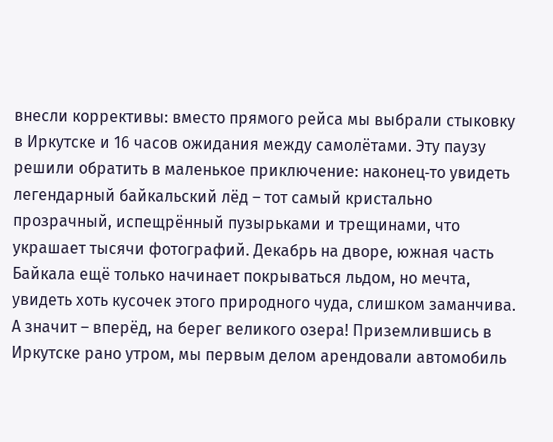внесли коррективы: вместо прямого рейса мы выбрали стыковку в Иркутске и 16 часов ожидания между самолётами. Эту паузу решили обратить в маленькое приключение: наконец‑то увидеть легендарный байкальский лёд – тот самый кристально прозрачный, испещрённый пузырьками и трещинами, что украшает тысячи фотографий. Декабрь на дворе, южная часть Байкала ещё только начинает покрываться льдом, но мечта, увидеть хоть кусочек этого природного чуда, слишком заманчива. А значит – вперёд, на берег великого озера! Приземлившись в Иркутске рано утром, мы первым делом арендовали автомобиль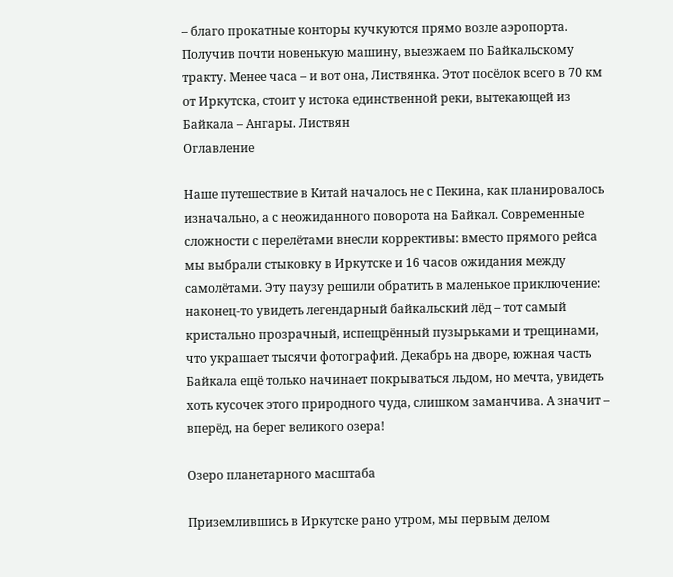– благо прокатные конторы кучкуются прямо возле аэропорта. Получив почти новенькую машину, выезжаем по Байкальскому тракту. Менее часа – и вот она, Листвянка. Этот посёлок всего в 70 км от Иркутска, стоит у истока единственной реки, вытекающей из Байкала – Ангары. Листвян
Оглавление

Наше путешествие в Китай началось не с Пекина, как планировалось изначально, а с неожиданного поворота на Байкал. Современные сложности с перелётами внесли коррективы: вместо прямого рейса мы выбрали стыковку в Иркутске и 16 часов ожидания между самолётами. Эту паузу решили обратить в маленькое приключение: наконец‑то увидеть легендарный байкальский лёд – тот самый кристально прозрачный, испещрённый пузырьками и трещинами, что украшает тысячи фотографий. Декабрь на дворе, южная часть Байкала ещё только начинает покрываться льдом, но мечта, увидеть хоть кусочек этого природного чуда, слишком заманчива. А значит – вперёд, на берег великого озера!

Озеро планетарного масштаба

Приземлившись в Иркутске рано утром, мы первым делом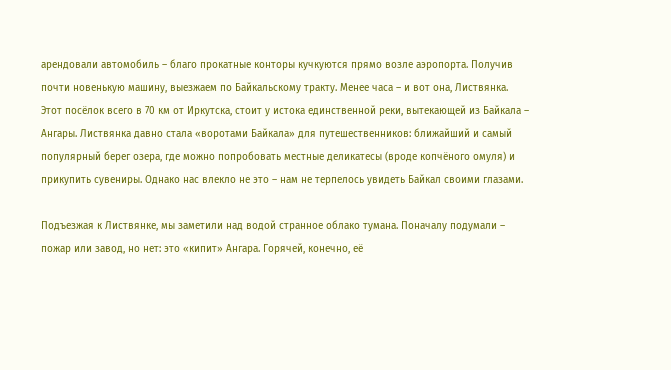арендовали автомобиль – благо прокатные конторы кучкуются прямо возле аэропорта. Получив почти новенькую машину, выезжаем по Байкальскому тракту. Менее часа – и вот она, Листвянка. Этот посёлок всего в 70 км от Иркутска, стоит у истока единственной реки, вытекающей из Байкала – Ангары. Листвянка давно стала «воротами Байкала» для путешественников: ближайший и самый популярный берег озера, где можно попробовать местные деликатесы (вроде копчёного омуля) и прикупить сувениры. Однако нас влекло не это – нам не терпелось увидеть Байкал своими глазами.

Подъезжая к Листвянке, мы заметили над водой странное облако тумана. Поначалу подумали – пожар или завод, но нет: это «кипит» Ангара. Горячей, конечно, её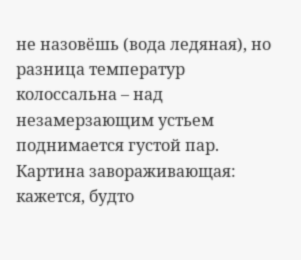не назовёшь (вода ледяная), но разница температур колоссальна – над незамерзающим устьем поднимается густой пар. Картина завораживающая: кажется, будто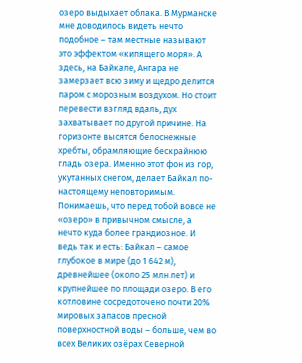озеро выдыхает облака. В Мурманске мне доводилось видеть нечто подобное – там местные называют это эффектом «кипящего моря». А здесь, на Байкале, Ангара не замерзает всю зиму и щедро делится паром с морозным воздухом. Но стоит перевести взгляд вдаль, дух захватывает по другой причине. На горизонте высятся белоснежные хребты, обрамляющие бескрайнюю гладь озера. Именно этот фон из гор, укутанных снегом, делает Байкал по-настоящему неповторимым. Понимаешь, что перед тобой вовсе не «озеро» в привычном смысле, а нечто куда более грандиозное. И ведь так и есть: Байкал – самое глубокое в мире (до 1 642 м), древнейшее (около 25 млн лет) и крупнейшее по площади озеро. В его котловине сосредоточено почти 20% мировых запасов пресной поверхностной воды – больше, чем во всех Великих озёрах Северной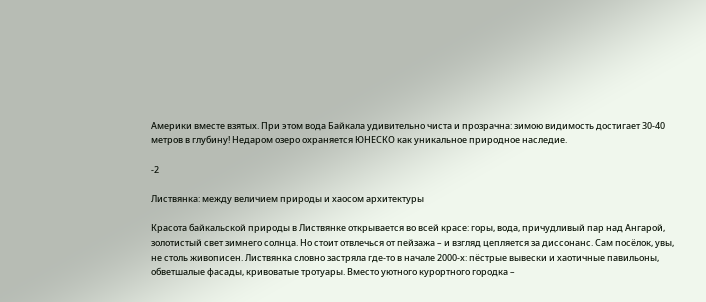Америки вместе взятых. При этом вода Байкала удивительно чиста и прозрачна: зимою видимость достигает 30‑40 метров в глубину! Недаром озеро охраняется ЮНЕСКО как уникальное природное наследие.

-2

Листвянка: между величием природы и хаосом архитектуры

Красота байкальской природы в Листвянке открывается во всей красе: горы, вода, причудливый пар над Ангарой, золотистый свет зимнего солнца. Но стоит отвлечься от пейзажа – и взгляд цепляется за диссонанс. Сам посёлок, увы, не столь живописен. Листвянка словно застряла где‑то в начале 2000‑х: пёстрые вывески и хаотичные павильоны, обветшалые фасады, кривоватые тротуары. Вместо уютного курортного городка –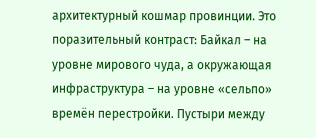архитектурный кошмар провинции. Это поразительный контраст: Байкал – на уровне мирового чуда, а окружающая инфраструктура – на уровне «сельпо» времён перестройки. Пустыри между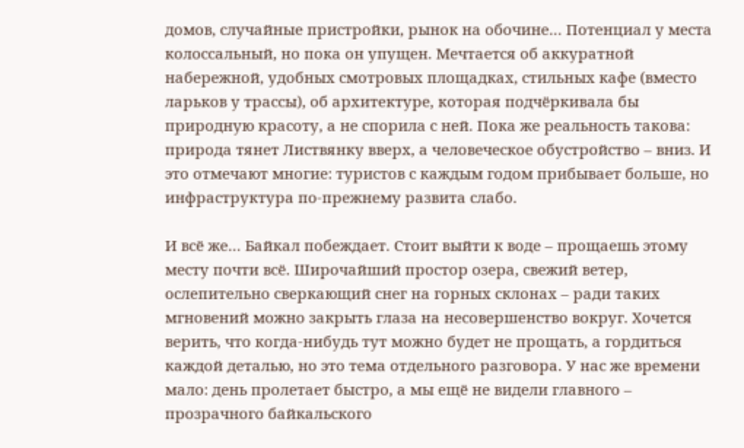домов, случайные пристройки, рынок на обочине… Потенциал у места колоссальный, но пока он упущен. Мечтается об аккуратной набережной, удобных смотровых площадках, стильных кафе (вместо ларьков у трассы), об архитектуре, которая подчёркивала бы природную красоту, а не спорила с ней. Пока же реальность такова: природа тянет Листвянку вверх, а человеческое обустройство – вниз. И это отмечают многие: туристов с каждым годом прибывает больше, но инфраструктура по-прежнему развита слабо.

И всё же… Байкал побеждает. Стоит выйти к воде – прощаешь этому месту почти всё. Широчайший простор озера, свежий ветер, ослепительно сверкающий снег на горных склонах – ради таких мгновений можно закрыть глаза на несовершенство вокруг. Хочется верить, что когда‑нибудь тут можно будет не прощать, а гордиться каждой деталью, но это тема отдельного разговора. У нас же времени мало: день пролетает быстро, а мы ещё не видели главного – прозрачного байкальского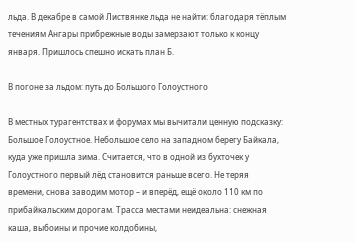льда. В декабре в самой Листвянке льда не найти: благодаря тёплым течениям Ангары прибрежные воды замерзают только к концу января. Пришлось спешно искать план Б.

В погоне за льдом: путь до Большого Голоустного

В местных турагентствах и форумах мы вычитали ценную подсказку: Большое Голоустное. Небольшое село на западном берегу Байкала, куда уже пришла зима. Считается, что в одной из бухточек у Голоустного первый лёд становится раньше всего. Не теряя времени, снова заводим мотор – и вперёд, ещё около 110 км по прибайкальским дорогам. Трасса местами неидеальна: снежная каша, выбоины и прочие колдобины,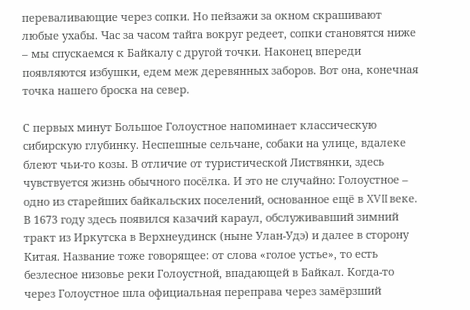переваливающие через сопки. Но пейзажи за окном скрашивают любые ухабы. Час за часом тайга вокруг редеет, сопки становятся ниже – мы спускаемся к Байкалу с другой точки. Наконец впереди появляются избушки, едем меж деревянных заборов. Вот она, конечная точка нашего броска на север.

С первых минут Большое Голоустное напоминает классическую сибирскую глубинку. Неспешные сельчане, собаки на улице, вдалеке блеют чьи‑то козы. В отличие от туристической Листвянки, здесь чувствуется жизнь обычного посёлка. И это не случайно: Голоустное – одно из старейших байкальских поселений, основанное ещё в XVII веке. В 1673 году здесь появился казачий караул, обслуживавший зимний тракт из Иркутска в Верхнеудинск (ныне Улан-Удэ) и далее в сторону Китая. Название тоже говорящее: от слова «голое устье», то есть безлесное низовье реки Голоустной, впадающей в Байкал. Когда-то через Голоустное шла официальная переправа через замёрзший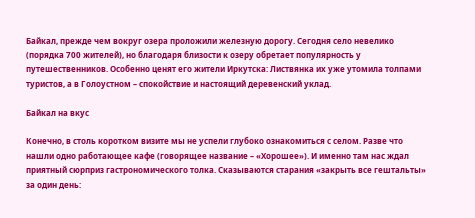Байкал, прежде чем вокруг озера проложили железную дорогу. Сегодня село невелико (порядка 700 жителей), но благодаря близости к озеру обретает популярность у путешественников. Особенно ценят его жители Иркутска: Листвянка их уже утомила толпами туристов, а в Голоустном – спокойствие и настоящий деревенский уклад.

Байкал на вкус

Конечно, в столь коротком визите мы не успели глубоко ознакомиться с селом. Разве что нашли одно работающее кафе (говорящее название – «Хорошее»). И именно там нас ждал приятный сюрприз гастрономического толка. Сказываются старания «закрыть все гештальты» за один день: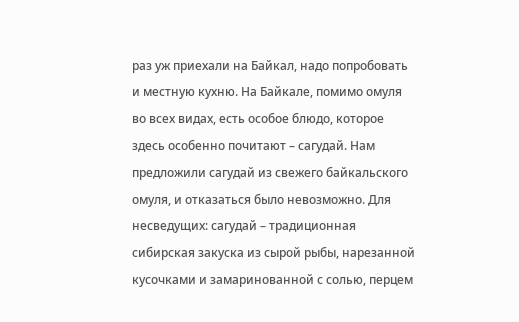раз уж приехали на Байкал, надо попробовать и местную кухню. На Байкале, помимо омуля во всех видах, есть особое блюдо, которое здесь особенно почитают – сагудай. Нам предложили сагудай из свежего байкальского омуля, и отказаться было невозможно. Для несведущих: сагудай – традиционная сибирская закуска из сырой рыбы, нарезанной кусочками и замаринованной с солью, перцем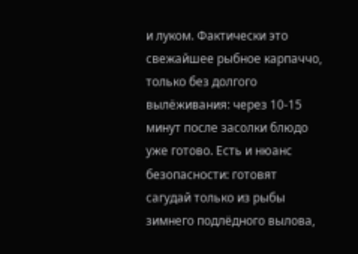и луком. Фактически это свежайшее рыбное карпаччо, только без долгого вылёживания: через 10‑15 минут после засолки блюдо уже готово. Есть и нюанс безопасности: готовят сагудай только из рыбы зимнего подлёдного вылова,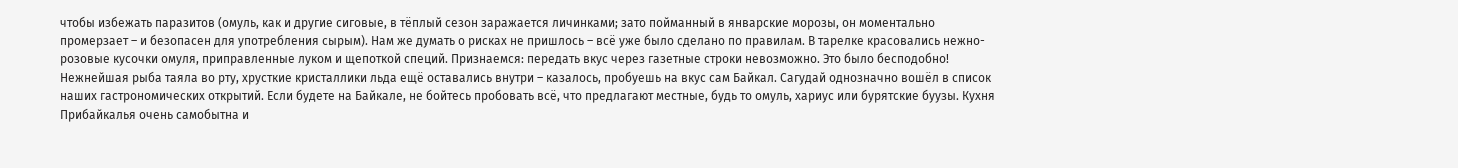чтобы избежать паразитов (омуль, как и другие сиговые, в тёплый сезон заражается личинками; зато пойманный в январские морозы, он моментально промерзает – и безопасен для употребления сырым). Нам же думать о рисках не пришлось – всё уже было сделано по правилам. В тарелке красовались нежно-розовые кусочки омуля, приправленные луком и щепоткой специй. Признаемся: передать вкус через газетные строки невозможно. Это было бесподобно! Нежнейшая рыба таяла во рту, хрусткие кристаллики льда ещё оставались внутри – казалось, пробуешь на вкус сам Байкал. Сагудай однозначно вошёл в список наших гастрономических открытий. Если будете на Байкале, не бойтесь пробовать всё, что предлагают местные, будь то омуль, хариус или бурятские буузы. Кухня Прибайкалья очень самобытна и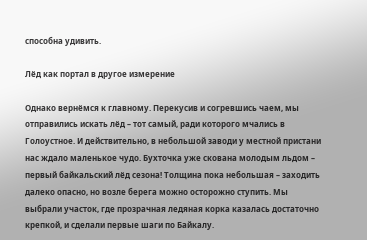способна удивить.

Лёд как портал в другое измерение

Однако вернёмся к главному. Перекусив и согревшись чаем, мы отправились искать лёд – тот самый, ради которого мчались в Голоустное. И действительно, в небольшой заводи у местной пристани нас ждало маленькое чудо. Бухточка уже скована молодым льдом – первый байкальский лёд сезона! Толщина пока небольшая – заходить далеко опасно, но возле берега можно осторожно ступить. Мы выбрали участок, где прозрачная ледяная корка казалась достаточно крепкой, и сделали первые шаги по Байкалу.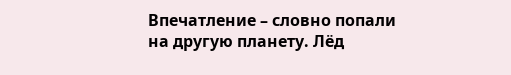Впечатление – словно попали на другую планету. Лёд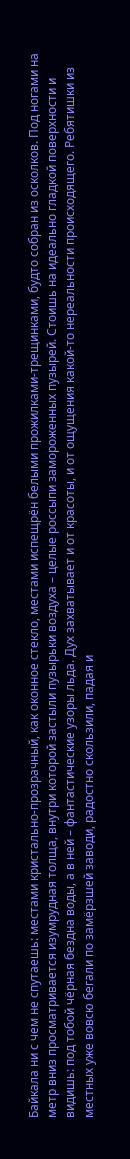Байкала ни с чем не спутаешь: местами кристально-прозрачный, как оконное стекло, местами испещрён белыми прожилками-трещинками, будто собран из осколков. Под ногами на метр вниз просматривается изумрудная толща, внутри которой застыли пузырьки воздуха – целые россыпи замороженных пузырей. Стоишь на идеально гладкой поверхности и видишь: под тобой чёрная бездна воды, а в ней – фантастические узоры льда. Дух захватывает и от красоты, и от ощущения какой‑то нереальности происходящего. Ребятишки из местных уже вовсю бегали по замёрзшей заводи, радостно скользили, падая и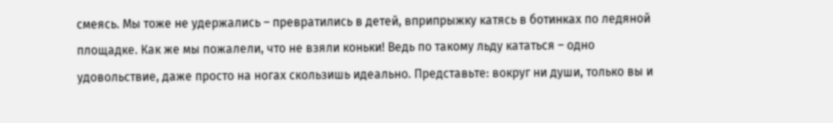смеясь. Мы тоже не удержались – превратились в детей, вприпрыжку катясь в ботинках по ледяной площадке. Как же мы пожалели, что не взяли коньки! Ведь по такому льду кататься – одно удовольствие, даже просто на ногах скользишь идеально. Представьте: вокруг ни души, только вы и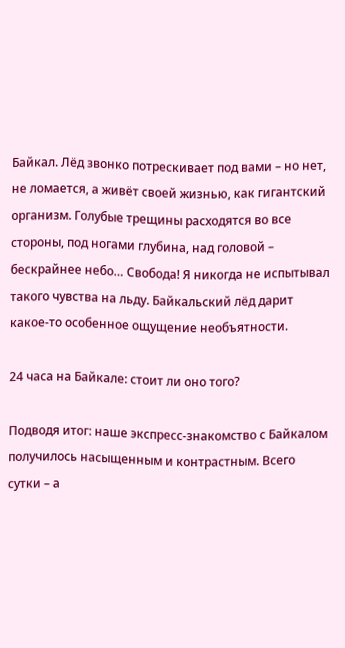Байкал. Лёд звонко потрескивает под вами – но нет, не ломается, а живёт своей жизнью, как гигантский организм. Голубые трещины расходятся во все стороны, под ногами глубина, над головой – бескрайнее небо… Свобода! Я никогда не испытывал такого чувства на льду. Байкальский лёд дарит какое‑то особенное ощущение необъятности.

24 часа на Байкале: стоит ли оно того?

Подводя итог: наше экспресс-знакомство с Байкалом получилось насыщенным и контрастным. Всего сутки – а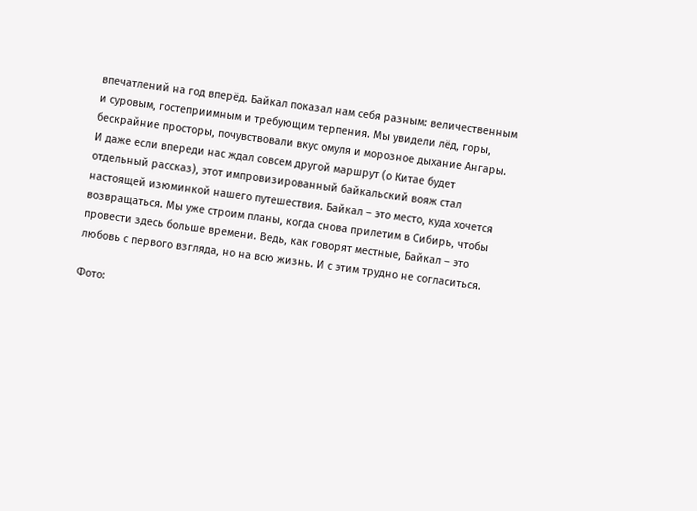впечатлений на год вперёд. Байкал показал нам себя разным: величественным и суровым, гостеприимным и требующим терпения. Мы увидели лёд, горы, бескрайние просторы, почувствовали вкус омуля и морозное дыхание Ангары. И даже если впереди нас ждал совсем другой маршрут (о Китае будет отдельный рассказ), этот импровизированный байкальский вояж стал настоящей изюминкой нашего путешествия. Байкал – это место, куда хочется возвращаться. Мы уже строим планы, когда снова прилетим в Сибирь, чтобы провести здесь больше времени. Ведь, как говорят местные, Байкал – это любовь с первого взгляда, но на всю жизнь. И с этим трудно не согласиться.

Фото: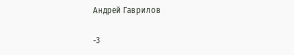Андрей Гаврилов

-3